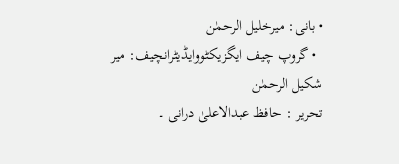• بانی: میرخلیل الرحمٰن
  • گروپ چیف ایگزیکٹووایڈیٹرانچیف: میر شکیل الرحمٰن
تحریر : حافظ عبدالاعلیٰ درانی ۔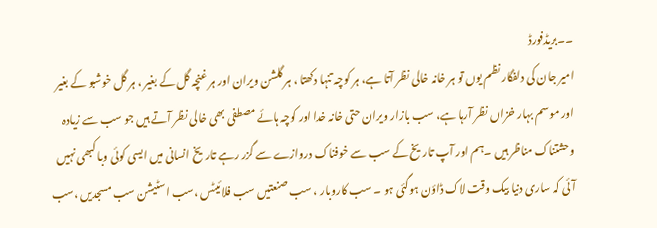۔۔بریڈفورڈ
امیر جان کی دلفگار نظم یوں تو ہر خانہ خالی نظر آتا ہے، ہر کوچہ تنہا دکھتا ، ہر گلشن ویران اور ہر غنچہ گل کے بغیر ، ہر گل خوشبو کے بغیر اور موسم بہار خزاں نظر آرہا ہے، سب بازار ویران حتی خانہ خدا اور کوچہ ہائے مصطفی بھی خالی نظر آتے ہیں جو سب سے زیادہ وحشتناک مناظر ہیں ۔ہم اور آپ تاریخ کے سب سے خوفناک دروازے سے گزر رہے تاریخ انسانی میں ایسی کوئی وبا کبھی نہیں آئی کہ ساری دنیا بیک وقت لاک ڈاؤن ہوگئی ہو ۔ سب کاروبار ، سب صنعتیں سب فلائیٹس ،سب اسٹیشن سب مسجدیں ،سب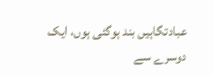عبادتگاہیں بند ہوگئی ہوں، ایک دوسرے سے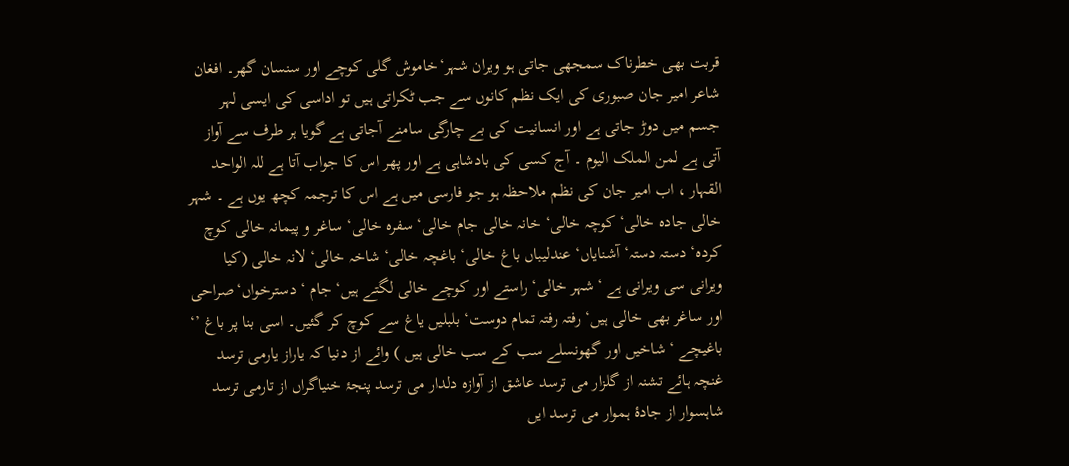قربت بھی خطرناک سمجھی جاتی ہو ویران شہر‘خاموش گلی کوچے اور سنسان گھر۔ افغان شاعر امیر جان صبوری کی ایک نظم کانوں سے جب ٹکراتی ہیں تو اداسی کی ایسی لہر جسم میں دوڑ جاتی ہے اور انسانیت کی بے چارگی سامنے آجاتی ہے گویا ہر طرف سے آواز آتی ہے لمن الملک الیوم ۔ آج کسی کی بادشاہی ہے اور پھر اس کا جواب آتا ہے للہ الواحد القہار ، اب امیر جان کی نظم ملاحظہ ہو جو فارسی میں ہے اس کا ترجمہ کچھ یوں ہے ۔ شہر خالی جادہ خالی‘ کوچہ خالی‘ خانہ خالی جام خالی‘ سفرہ خالی‘ ساغر و پیمانہ خالی کوچ کردہ‘ دستہ دستہ‘ آشنایاں‘ عندلیباں باغ خالی‘ باغچہ خالی‘ شاخہ خالی‘ لانہ خالی (کیا ویرانی سی ویرانی ہے ‘شہر خالی‘ راستے اور کوچے خالی لگتے ہیں‘ جام ‘ دسترخواں‘صراحی اور ساغر بھی خالی ہیں‘ رفتہ رفتہ تمام دوست‘ بلبلیں یاغ سے کوچ کر گئیں۔ اسی بنا پر باغ ’‘ باغیچے ‘ شاخیں اور گھونسلے سب کے سب خالی ہیں ) وائے از دنیا کہ یاراز یارمی ترسد غنچہ ہائے تشنہ از گلزار می ترسد عاشق از آوازہ دلدار می ترسد پنجۂ خنیاگراں از تارمی ترسد شاہسوار از جادۂ ہموار می ترسد ایں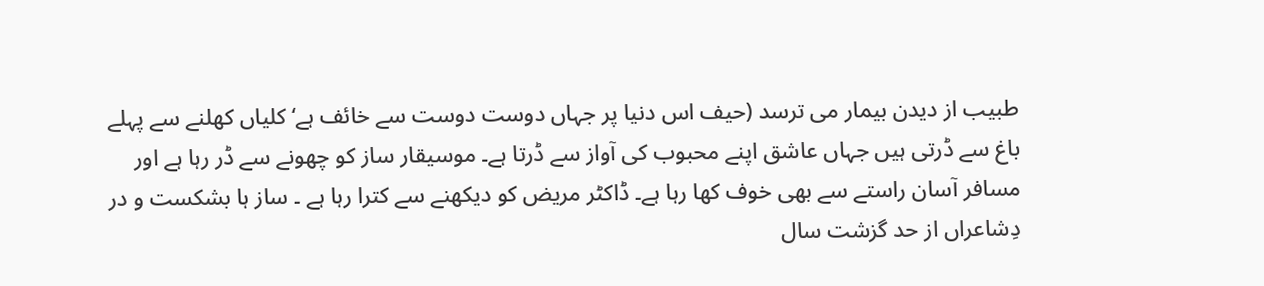طبیب از دیدن بیمار می ترسد (حیف اس دنیا پر جہاں دوست دوست سے خائف ہے‘ کلیاں کھلنے سے پہلے باغ سے ڈرتی ہیں جہاں عاشق اپنے محبوب کی آواز سے ڈرتا ہے۔ موسیقار ساز کو چھونے سے ڈر رہا ہے اور مسافر آسان راستے سے بھی خوف کھا رہا ہے۔ ڈاکٹر مریض کو دیکھنے سے کترا رہا ہے ۔ ساز ہا بشکست و در دِشاعراں از حد گزشت سال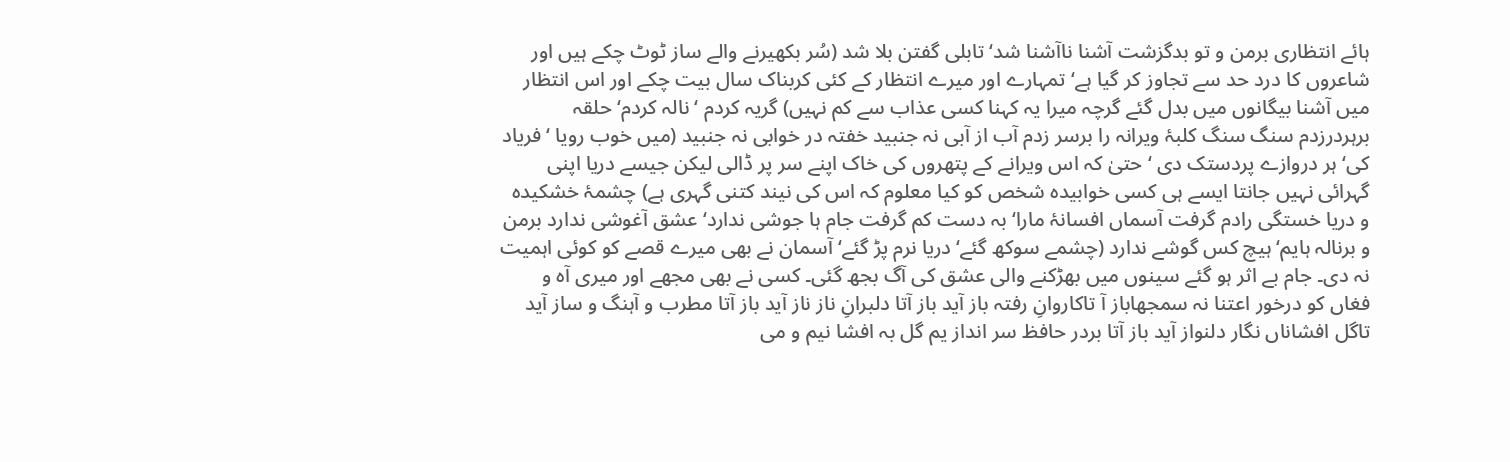ہائے انتظاری برمن و تو بدگزشت آشنا ناآشنا شد‘ تابلی گفتن بلا شد (سُر بکھیرنے والے ساز ٹوٹ چکے ہیں اور شاعروں کا درد حد سے تجاوز کر گیا ہے‘ تمہارے اور میرے انتظار کے کئی کربناک سال بیت چکے اور اس انتظار میں آشنا بیگانوں میں بدل گئے گرچہ میرا یہ کہنا کسی عذاب سے کم نہیں) گریہ کردم ‘ نالہ کردم‘ حلقہ برہردرزدم سنگ سنگ کلبۂ ویرانہ را برسر زدم آب از آبی نہ جنبید خفتہ در خوابی نہ جنبید (میں خوب رویا ‘ فریاد کی‘ ہر دروازے پردستک دی ‘ حتیٰ کہ اس ویرانے کے پتھروں کی خاک اپنے سر پر ڈالی لیکن جیسے دریا اپنی گہرائی نہیں جانتا ایسے ہی کسی خوابیدہ شخص کو کیا معلوم کہ اس کی نیند کتنی گہری ہے) چشمۂ خشکیدہ و دریا خستگی رادم گرفت آسماں افسانۂ مارا‘ بہ دست کم گرفت جام ہا جوشی ندارد‘ عشق آغوشی ندارد برمن و برنالہ ہایم‘ہیچ کس گوشے ندارد (چشمے سوکھ گئے‘ دریا نرم پڑ گئے‘ آسمان نے بھی میرے قصے کو کوئی اہمیت نہ دی۔ جام بے اثر ہو گئے سینوں میں بھڑکنے والی عشق کی آگ بجھ گئی۔ کسی نے بھی مجھے اور میری آہ و فغاں کو درخور اعتنا نہ سمجھاباز آ تاکاروانِ رفتہ باز آید باز آتا دلبرانِ ناز ناز آید باز آتا مطرب و آہنگ و ساز آید تاگل افشاناں نگار دلنواز آید باز آتا بردر حافظ سر انداز یم گل بہ افشا نیم و می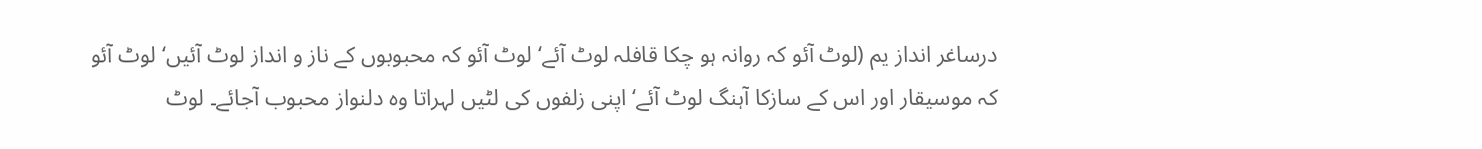درساغر انداز یم (لوٹ آئو کہ روانہ ہو چکا قافلہ لوٹ آئے‘ لوٹ آئو کہ محبوبوں کے ناز و انداز لوٹ آئیں‘ لوٹ آئو کہ موسیقار اور اس کے سازکا آہنگ لوٹ آئے‘ اپنی زلفوں کی لٹیں لہراتا وہ دلنواز محبوب آجائے۔ لوٹ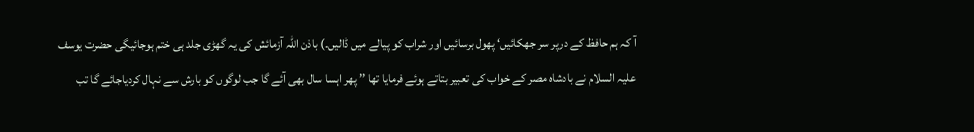آ کہ ہم حافظ کے درپر سر جھکائیں‘ پھول برسائیں اور شراب کو پیالے میں ڈالیں۔) باذن اللہ آزمائش کی یہ گھڑی جلد ہی ختم ہوجائیگی حضرت یوسف علیہ السلام نے بادشاہ مصر کے خواب کی تعبیر بتاتے ہوئے فرمایا تھا ’’ پھر اہسا سال بھی آئے گا جب لوگوں کو بارش سے نہال کردیاجائے گا تب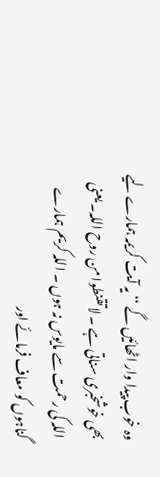وہ خوب پیدا وار اٹھائیں گے ‘‘ یہ آیت کریمہ ہمارے لیے بھی خوشخبری سناتی ہے ۔ لاتقنطوا من روح اللہ۔ یعنی اللہ کی رحمت سے مایوس نہ ہوں ۔ اللہ کریم ہمارے گناہوں کو معاف فرمائے اور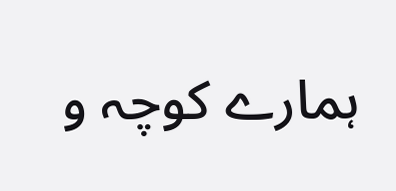ہمارے کوچہ و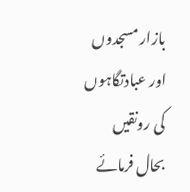بازار مسجدوں اور عبادتگاہوں کی رونقیں بحال فرمائے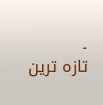۔
تازہ ترین